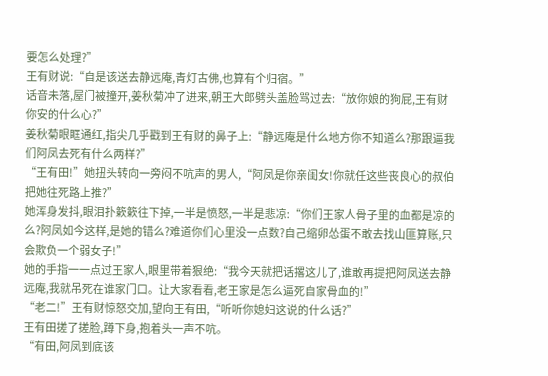要怎么处理?”
王有财说:“自是该送去静远庵,青灯古佛,也算有个归宿。”
话音未落,屋门被撞开,姜秋菊冲了进来,朝王大郎劈头盖脸骂过去:“放你娘的狗屁,王有财你安的什么心?”
姜秋菊眼眶通红,指尖几乎戳到王有财的鼻子上:“静远庵是什么地方你不知道么?那跟逼我们阿凤去死有什么两样?”
“王有田!”她扭头转向一旁闷不吭声的男人,“阿凤是你亲闺女!你就任这些丧良心的叔伯把她往死路上推?”
她浑身发抖,眼泪扑簌簌往下掉,一半是愤怒,一半是悲凉:“你们王家人骨子里的血都是凉的么?阿凤如今这样,是她的错么?难道你们心里没一点数?自己缩卵怂蛋不敢去找山匪算账,只会欺负一个弱女子!”
她的手指一一点过王家人,眼里带着狠绝:“我今天就把话撂这儿了,谁敢再提把阿凤送去静远庵,我就吊死在谁家门口。让大家看看,老王家是怎么逼死自家骨血的!”
“老二!”王有财惊怒交加,望向王有田,“听听你媳妇这说的什么话?”
王有田搓了搓脸,蹲下身,抱着头一声不吭。
“有田,阿凤到底该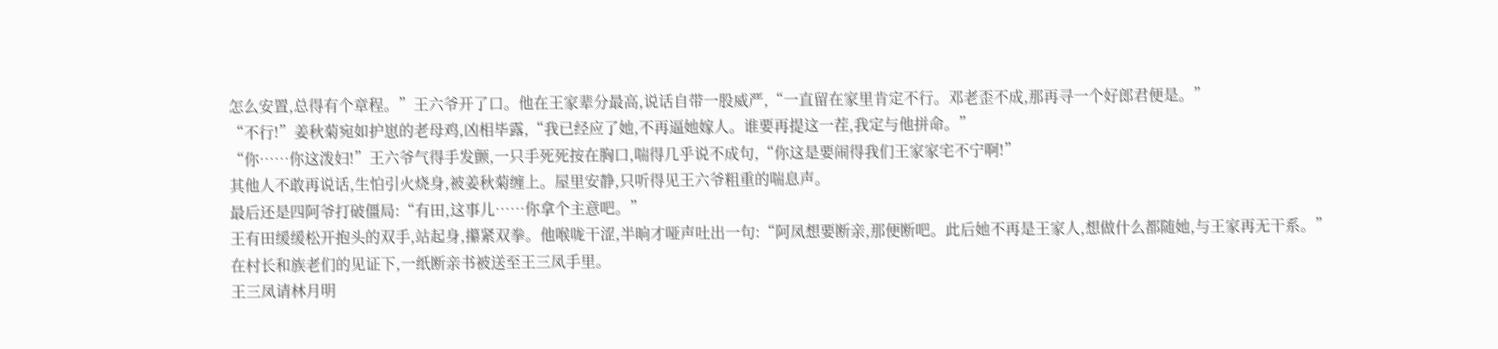怎么安置,总得有个章程。”王六爷开了口。他在王家辈分最高,说话自带一股威严,“一直留在家里肯定不行。邓老歪不成,那再寻一个好郎君便是。”
“不行!”姜秋菊宛如护崽的老母鸡,凶相毕露,“我已经应了她,不再逼她嫁人。谁要再提这一茬,我定与他拼命。”
“你……你这泼妇!”王六爷气得手发颤,一只手死死按在胸口,喘得几乎说不成句,“你这是要闹得我们王家家宅不宁啊!”
其他人不敢再说话,生怕引火烧身,被姜秋菊缠上。屋里安静,只听得见王六爷粗重的喘息声。
最后还是四阿爷打破僵局:“有田,这事儿……你拿个主意吧。”
王有田缓缓松开抱头的双手,站起身,攥紧双拳。他喉咙干涩,半晌才哑声吐出一句:“阿凤想要断亲,那便断吧。此后她不再是王家人,想做什么都随她,与王家再无干系。”
在村长和族老们的见证下,一纸断亲书被送至王三凤手里。
王三凤请林月明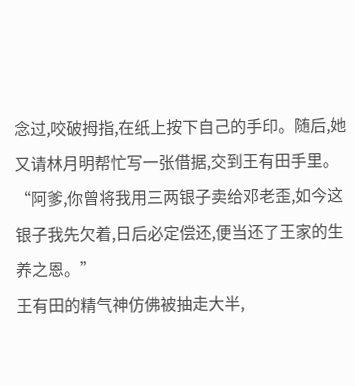念过,咬破拇指,在纸上按下自己的手印。随后,她又请林月明帮忙写一张借据,交到王有田手里。
“阿爹,你曾将我用三两银子卖给邓老歪,如今这银子我先欠着,日后必定偿还,便当还了王家的生养之恩。”
王有田的精气神仿佛被抽走大半,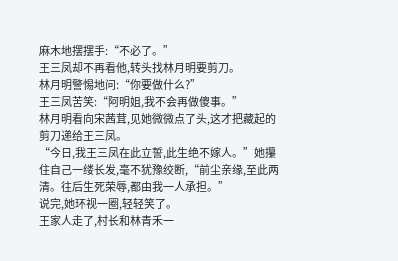麻木地摆摆手:“不必了。”
王三凤却不再看他,转头找林月明要剪刀。
林月明警惕地问:“你要做什么?”
王三凤苦笑:“阿明姐,我不会再做傻事。”
林月明看向宋茜茸,见她微微点了头,这才把藏起的剪刀递给王三凤。
“今日,我王三凤在此立誓,此生绝不嫁人。”她攥住自己一缕长发,毫不犹豫绞断,“前尘亲缘,至此两清。往后生死荣辱,都由我一人承担。”
说完,她环视一圈,轻轻笑了。
王家人走了,村长和林青禾一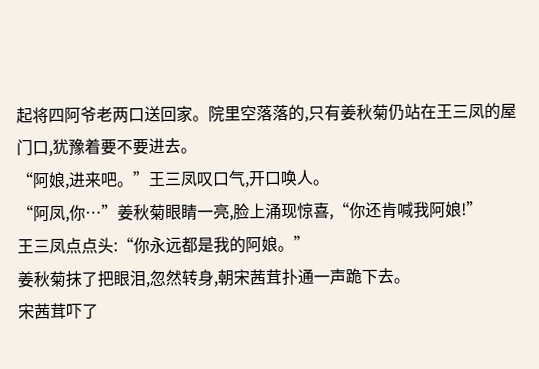起将四阿爷老两口送回家。院里空落落的,只有姜秋菊仍站在王三凤的屋门口,犹豫着要不要进去。
“阿娘,进来吧。”王三凤叹口气,开口唤人。
“阿凤,你…”姜秋菊眼睛一亮,脸上涌现惊喜,“你还肯喊我阿娘!”
王三凤点点头:“你永远都是我的阿娘。”
姜秋菊抹了把眼泪,忽然转身,朝宋茜茸扑通一声跪下去。
宋茜茸吓了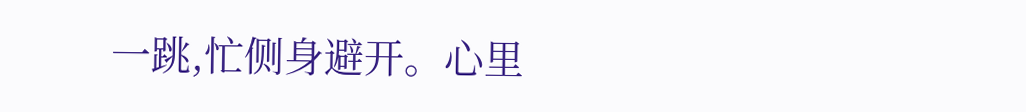一跳,忙侧身避开。心里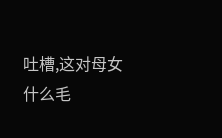吐槽,这对母女什么毛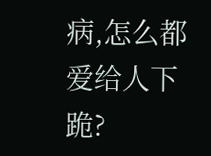病,怎么都爱给人下跪?